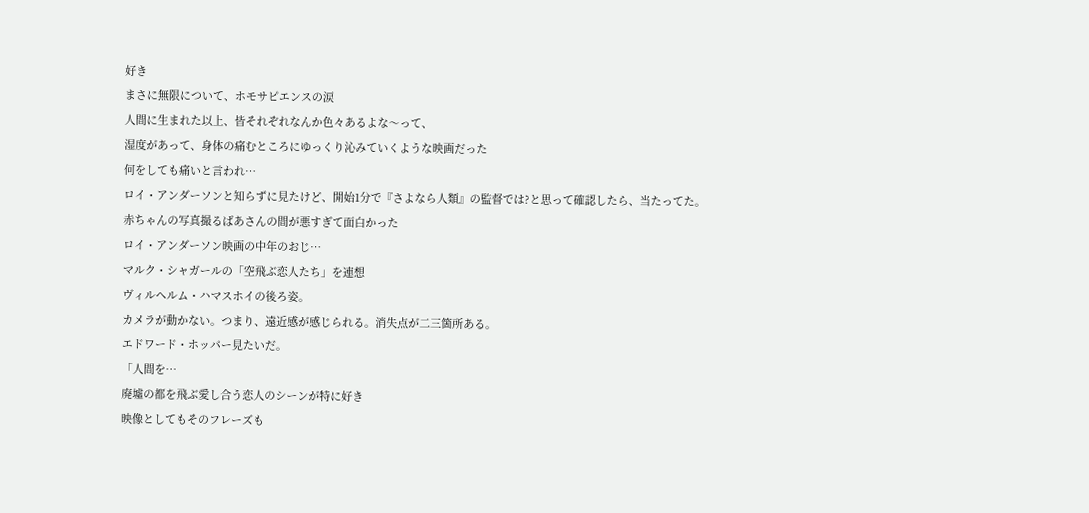好き
まさに無限について、ホモサピエンスの涙
人間に生まれた以上、皆それぞれなんか色々あるよな〜って、
湿度があって、身体の痛むところにゆっくり沁みていくような映画だった
何をしても痛いと言われ…
ロイ・アンダーソンと知らずに見たけど、開始1分で『さよなら人類』の監督では?と思って確認したら、当たってた。
赤ちゃんの写真撮るばあさんの間が悪すぎて面白かった
ロイ・アンダーソン映画の中年のおじ…
マルク・シャガールの「空飛ぶ恋人たち」を連想
ヴィルヘルム・ハマスホイの後ろ姿。
カメラが動かない。つまり、遠近感が感じられる。消失点が二三箇所ある。
エドワード・ホッパー見たいだ。
「人間を…
廃墟の都を飛ぶ愛し合う恋人のシーンが特に好き
映像としてもそのフレーズも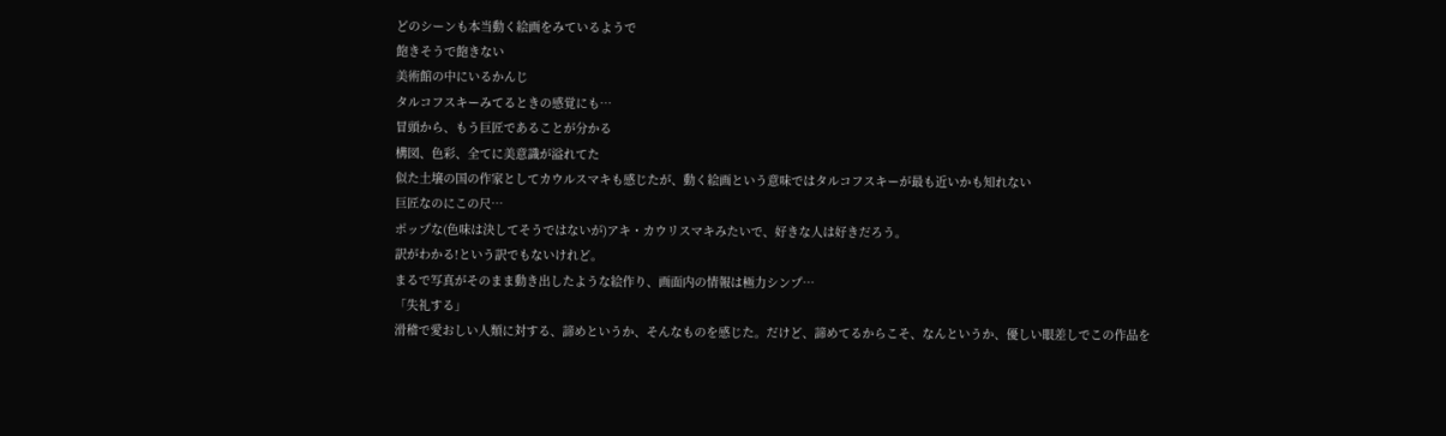どのシーンも本当動く絵画をみているようで
飽きそうで飽きない
美術館の中にいるかんじ
タルコフスキーみてるときの感覚にも…
冒頭から、もう巨匠であることが分かる
構図、色彩、全てに美意識が溢れてた
似た土壌の国の作家としてカウルスマキも感じたが、動く絵画という意味ではタルコフスキーが最も近いかも知れない
巨匠なのにこの尺…
ポップな(色味は決してそうではないが)アキ・カウリスマキみたいで、好きな人は好きだろう。
訳がわかる!という訳でもないけれど。
まるで写真がそのまま動き出したような絵作り、画面内の情報は極力シンプ…
「失礼する」
滑稽で愛おしい人類に対する、諦めというか、そんなものを感じた。だけど、諦めてるからこそ、なんというか、優しい眼差しでこの作品を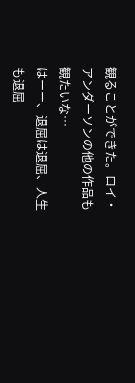観ることができた。ロイ・アンダーソンの他の作品も観たいな…
はーー、退屈は退屈、人生も退屈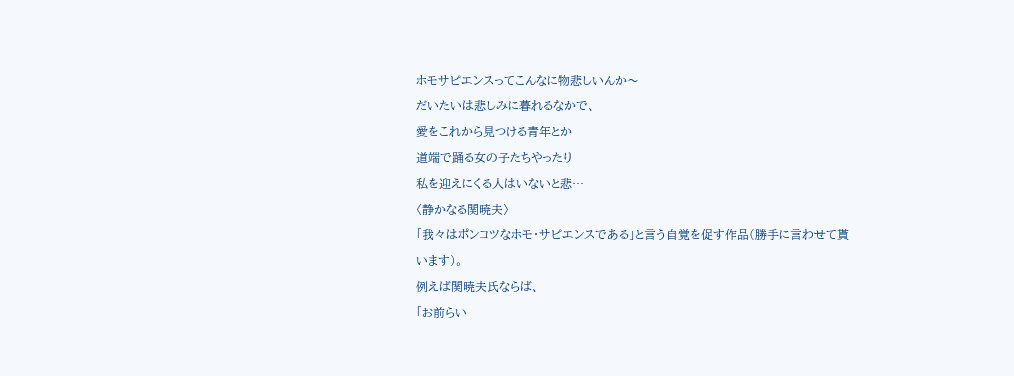ホモサピエンスってこんなに物悲しいんか〜
だいたいは悲しみに暮れるなかで、
愛をこれから見つける青年とか
道端で踊る女の子たちやったり
私を迎えにくる人はいないと悲…
〈静かなる関暁夫〉
「我々はポンコツなホモ・サピエンスである」と言う自覚を促す作品(勝手に言わせて貰います)。
例えば関暁夫氏ならば、
「お前らい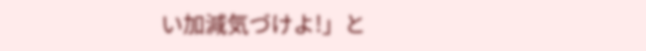い加減気づけよ!」と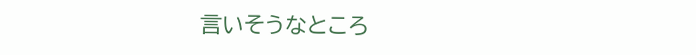言いそうなところ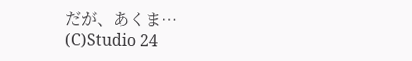だが、あくま…
(C)Studio 24